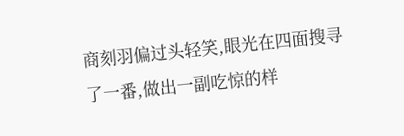商刻羽偏过头轻笑,眼光在四面搜寻了一番,做出一副吃惊的样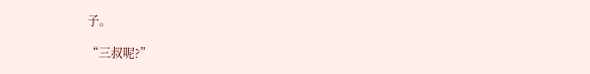子。

“三叔呢?”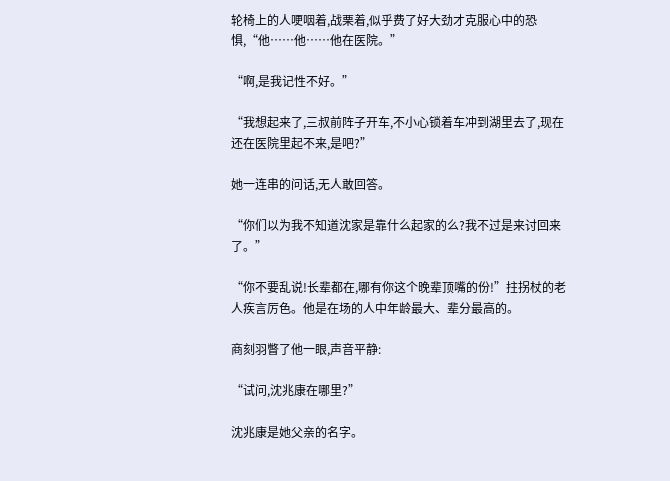轮椅上的人哽咽着,战栗着,似乎费了好大劲才克服心中的恐惧,“他……他……他在医院。”

“啊,是我记性不好。”

“我想起来了,三叔前阵子开车,不小心锁着车冲到湖里去了,现在还在医院里起不来,是吧?”

她一连串的问话,无人敢回答。

“你们以为我不知道沈家是靠什么起家的么?我不过是来讨回来了。”

“你不要乱说!长辈都在,哪有你这个晚辈顶嘴的份!”拄拐杖的老人疾言厉色。他是在场的人中年龄最大、辈分最高的。

商刻羽瞥了他一眼,声音平静:

“试问,沈兆康在哪里?”

沈兆康是她父亲的名字。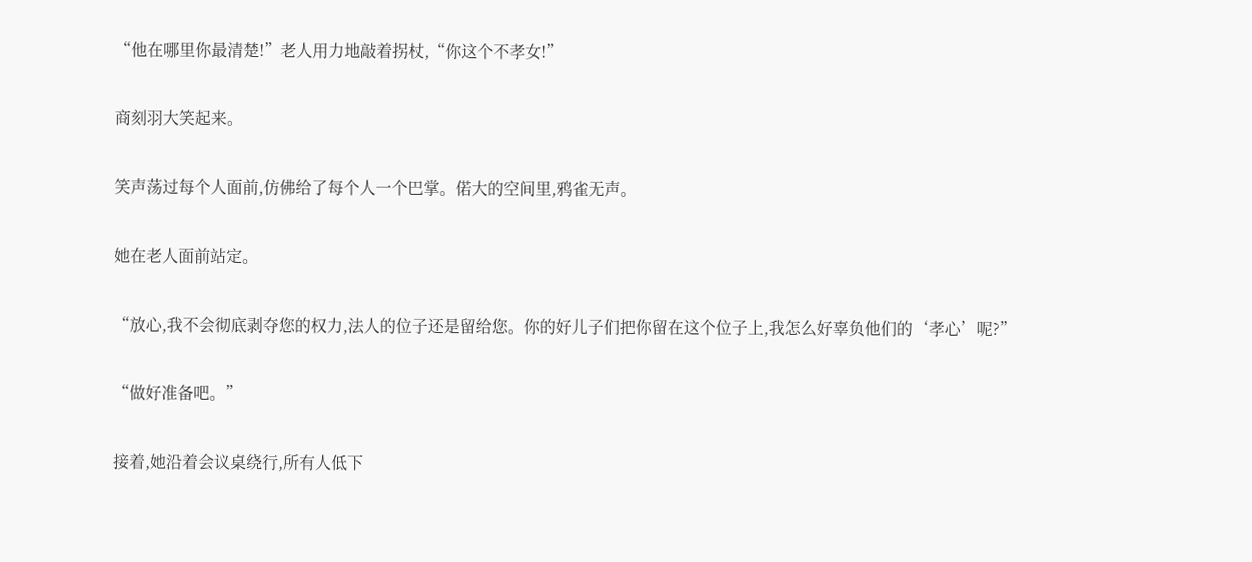“他在哪里你最清楚!”老人用力地敲着拐杖,“你这个不孝女!”

商刻羽大笑起来。

笑声荡过每个人面前,仿佛给了每个人一个巴掌。偌大的空间里,鸦雀无声。

她在老人面前站定。

“放心,我不会彻底剥夺您的权力,法人的位子还是留给您。你的好儿子们把你留在这个位子上,我怎么好辜负他们的‘孝心’呢?”

“做好准备吧。”

接着,她沿着会议桌绕行,所有人低下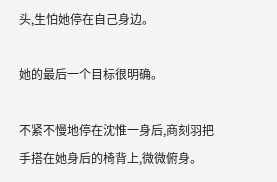头,生怕她停在自己身边。

她的最后一个目标很明确。

不紧不慢地停在沈惟一身后,商刻羽把手搭在她身后的椅背上,微微俯身。